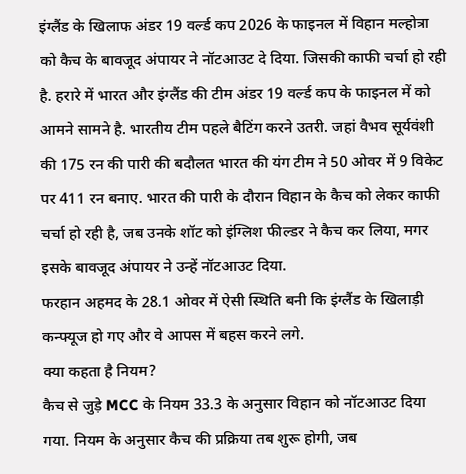इंग्लैंड के खिलाफ अंडर 19 वर्ल्ड कप 2026 के फाइनल में विहान मल्होत्रा को कैच के बावजूद अंपायर ने नॉटआउट दे दिया. जिसकी काफी चर्चा हो रही है. हरारे में भारत और इंग्लैंड की टीम अंडर 19 वर्ल्ड कप के फाइनल में को आमने सामने है. भारतीय टीम पहले बैटिंग करने उतरी. जहां वैभव सूर्यवंशी की 175 रन की पारी की बदौलत भारत की यंग टीम ने 50 ओवर में 9 विकेट पर 411 रन बनाए. भारत की पारी के दौरान विहान के कैच को लेकर काफी चर्चा हो रही है, जब उनके शॉट को इंग्लिश फील्डर ने कैच कर लिया, मगर इसके बावजूद अंपायर ने उन्हें नॉटआउट दिया.
फरहान अहमद के 28.1 ओवर में ऐसी स्थिति बनी कि इंग्लैंड के खिलाड़ी कन्फ्यूज हो गए और वे आपस में बहस करने लगे.
क्या कहता है नियम?
कैच से जुड़े MCC के नियम 33.3 के अनुसार विहान को नॉटआउट दिया गया. नियम के अनुसार कैच की प्रक्रिया तब शुरू होगी, जब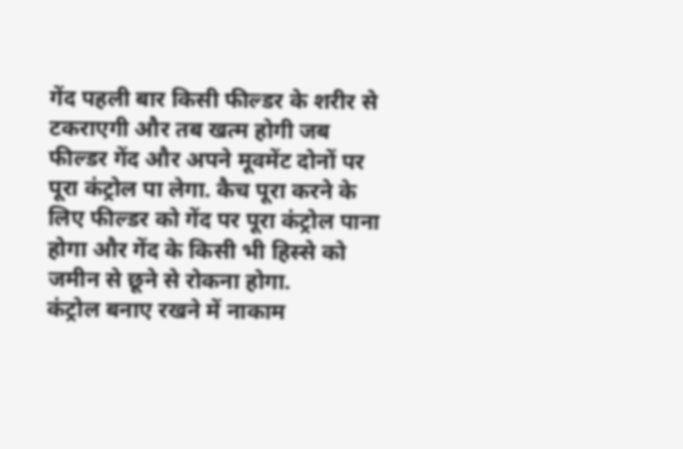गेंद पहली बार किसी फील्डर के शरीर से टकराएगी और तब खत्म होगी जब फील्डर गेंद और अपने मूवमेंट दोनों पर पूरा कंट्रोल पा लेगा. कैच पूरा करने के लिए फील्डर को गेंद पर पूरा कंट्रोल पाना होगा और गेंद के किसी भी हिस्से को जमीन से छूने से रोकना होगा.
कंट्रोल बनाए रखने में नाकाम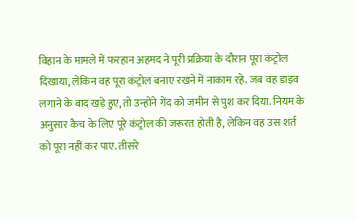विहान के मामले में फरहान अहमद ने पूरी प्रक्रिया के दौरान पूरा कंट्रोल दिखाया, लेकिन वह पूरा कंट्रोल बनाए रखने में नाकाम रहे. जब वह डाइव लगाने के बाद खड़े हुए, तो उन्होंने गेंद को जमीन से पुश कर दिया. नियम के अनुसार कैच के लिए पूरे कंट्रोल की जरूरत होती है, लेकिन वह उस शर्त को पूरा नहीं कर पाए. तीसरे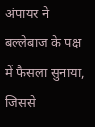अंपायर ने बल्लेबाज के पक्ष में फैसला सुनाया, जिससे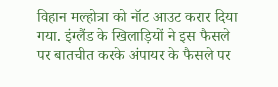विहान मल्होत्रा को नॉट आउट करार दिया गया. इंग्लैंड के खिलाड़ियों ने इस फैसले पर बातचीत करके अंपायर के फैसले पर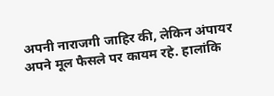अपनी नाराजगी जाहिर की, लेकिन अंपायर अपने मूल फैसले पर कायम रहे. हालांकि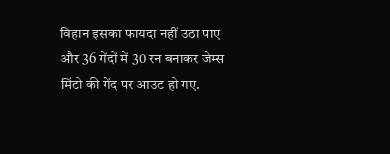विहान इसका फायदा नहीं उठा पाए और 36 गेंदों में 30 रन बनाकर जेम्स मिंटो की गेंद पर आउट हो गए.